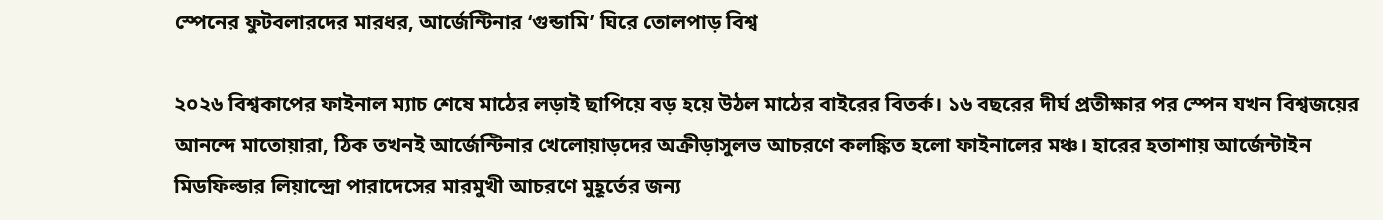স্পেনের ফুটবলারদের মারধর, আর্জেন্টিনার ‘গুন্ডামি’ ঘিরে তোলপাড় বিশ্ব

২০২৬ বিশ্বকাপের ফাইনাল ম্যাচ শেষে মাঠের লড়াই ছাপিয়ে বড় হয়ে উঠল মাঠের বাইরের বিতর্ক। ১৬ বছরের দীর্ঘ প্রতীক্ষার পর স্পেন যখন বিশ্বজয়ের আনন্দে মাতোয়ারা, ঠিক তখনই আর্জেন্টিনার খেলোয়াড়দের অক্রীড়াসুলভ আচরণে কলঙ্কিত হলো ফাইনালের মঞ্চ। হারের হতাশায় আর্জেন্টাইন মিডফিল্ডার লিয়ান্দ্রো পারাদেসের মারমুখী আচরণে মুহূর্তের জন্য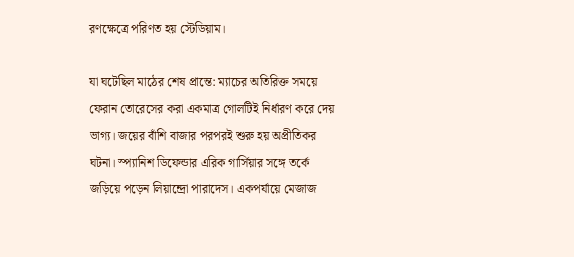রণক্ষেত্রে পরিণত হয় স্টেডিয়াম।

যা ঘটেছিল মাঠের শেষ প্রান্তে: ম্যাচের অতিরিক্ত সময়ে ফেরান তোরেসের করা একমাত্র গোলটিই নির্ধারণ করে দেয় ভাগ্য। জয়ের বাঁশি বাজার পরপরই শুরু হয় অপ্রীতিকর ঘটনা। স্প্যানিশ ডিফেন্ডার এরিক গার্সিয়ার সঙ্গে তর্কে জড়িয়ে পড়েন লিয়ান্দ্রো পারাদেস। একপর্যায়ে মেজাজ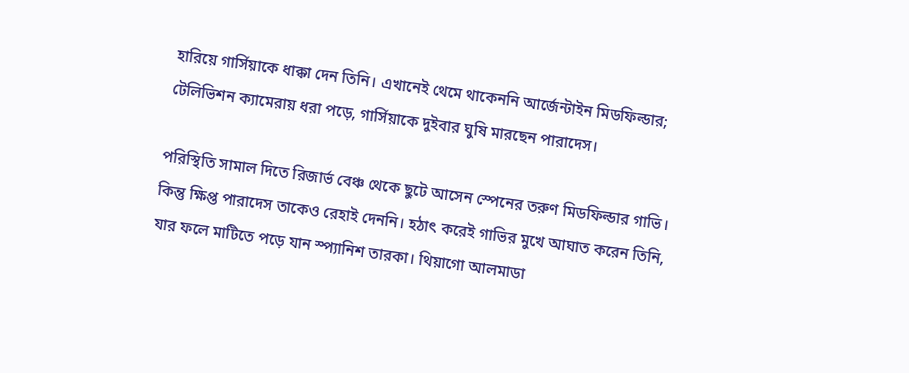হারিয়ে গার্সিয়াকে ধাক্কা দেন তিনি। এখানেই থেমে থাকেননি আর্জেন্টাইন মিডফিল্ডার; টেলিভিশন ক্যামেরায় ধরা পড়ে, গার্সিয়াকে দুইবার ঘুষি মারছেন পারাদেস।

পরিস্থিতি সামাল দিতে রিজার্ভ বেঞ্চ থেকে ছুটে আসেন স্পেনের তরুণ মিডফিল্ডার গাভি। কিন্তু ক্ষিপ্ত পারাদেস তাকেও রেহাই দেননি। হঠাৎ করেই গাভির মুখে আঘাত করেন তিনি, যার ফলে মাটিতে পড়ে যান স্প্যানিশ তারকা। থিয়াগো আলমাডা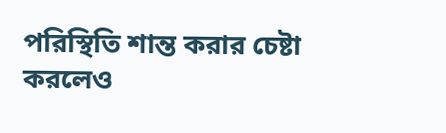পরিস্থিতি শান্ত করার চেষ্টা করলেও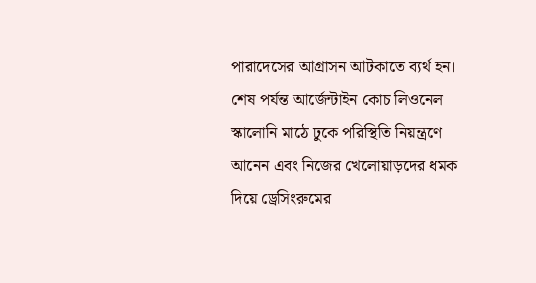পারাদেসের আগ্রাসন আটকাতে ব্যর্থ হন। শেষ পর্যন্ত আর্জেন্টাইন কোচ লিওনেল স্কালোনি মাঠে ঢুকে পরিস্থিতি নিয়ন্ত্রণে আনেন এবং নিজের খেলোয়াড়দের ধমক দিয়ে ড্রেসিংরুমের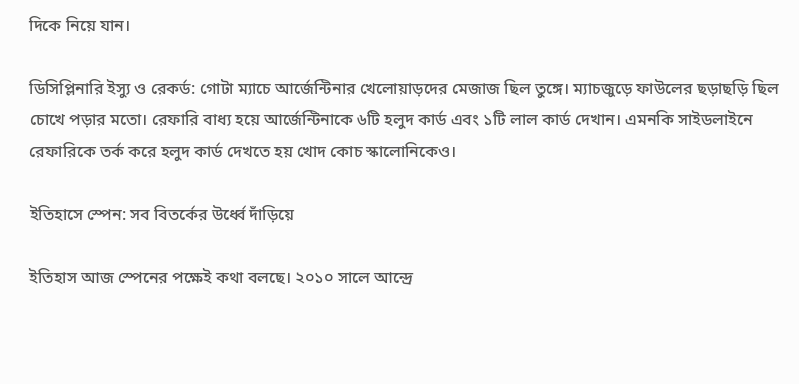দিকে নিয়ে যান।

ডিসিপ্লিনারি ইস্যু ও রেকর্ড: গোটা ম্যাচে আর্জেন্টিনার খেলোয়াড়দের মেজাজ ছিল তুঙ্গে। ম্যাচজুড়ে ফাউলের ছড়াছড়ি ছিল চোখে পড়ার মতো। রেফারি বাধ্য হয়ে আর্জেন্টিনাকে ৬টি হলুদ কার্ড এবং ১টি লাল কার্ড দেখান। এমনকি সাইডলাইনে রেফারিকে তর্ক করে হলুদ কার্ড দেখতে হয় খোদ কোচ স্কালোনিকেও।

ইতিহাসে স্পেন: সব বিতর্কের উর্ধ্বে দাঁড়িয়ে

ইতিহাস আজ স্পেনের পক্ষেই কথা বলছে। ২০১০ সালে আন্দ্রে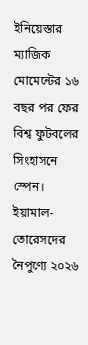ইনিয়েস্তার ম্যাজিক মোমেন্টের ১৬ বছর পর ফের বিশ্ব ফুটবলের সিংহাসনে স্পেন। ইয়ামাল-তোরেসদের নৈপুণ্যে ২০২৬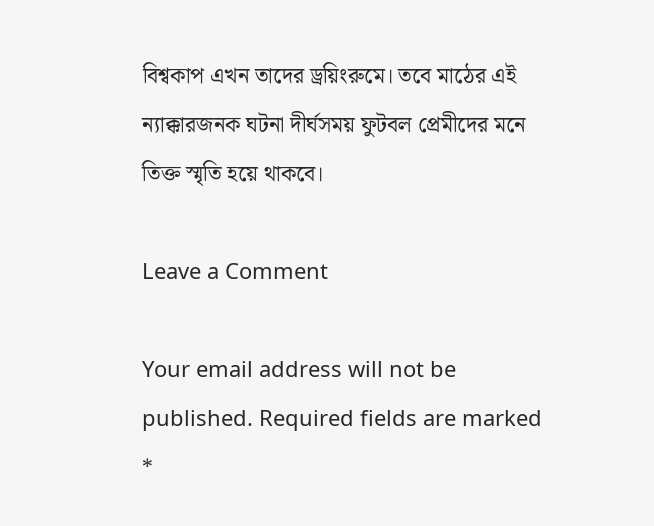বিশ্বকাপ এখন তাদের ড্রয়িংরুমে। তবে মাঠের এই ন্যাক্কারজনক ঘটনা দীর্ঘসময় ফুটবল প্রেমীদের মনে তিক্ত স্মৃতি হয়ে থাকবে।

Leave a Comment

Your email address will not be published. Required fields are marked *